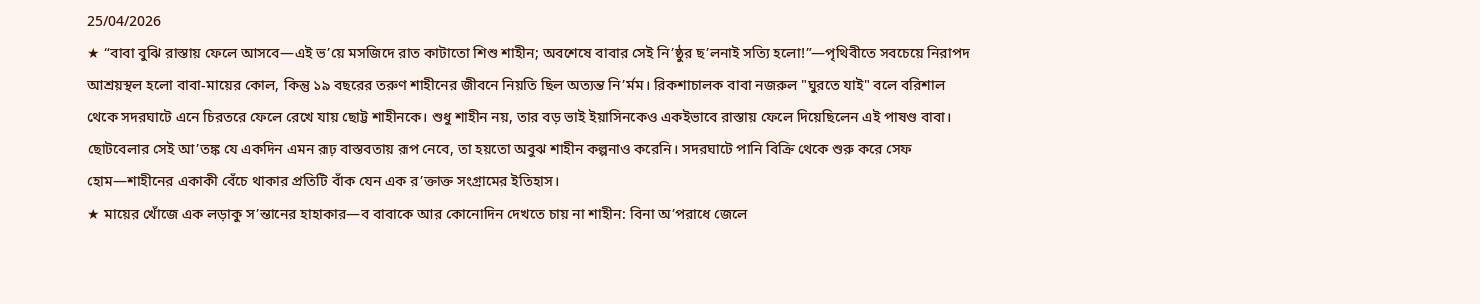25/04/2026
★ “বাবা বুঝি রাস্তায় ফেলে আসবে—এই ভ’য়ে মসজিদে রাত কাটাতো শিশু শাহীন; অবশেষে বাবার সেই নি’ষ্ঠুর ছ’লনাই সত্যি হলো!”—পৃথিবীতে সবচেয়ে নিরাপদ আশ্রয়স্থল হলো বাবা-মায়ের কোল, কিন্তু ১৯ বছরের তরুণ শাহীনের জীবনে নিয়তি ছিল অত্যন্ত নি’র্মম। রিকশাচালক বাবা নজরুল "ঘুরতে যাই" বলে বরিশাল থেকে সদরঘাটে এনে চিরতরে ফেলে রেখে যায় ছোট্ট শাহীনকে। শুধু শাহীন নয়, তার বড় ভাই ইয়াসিনকেও একইভাবে রাস্তায় ফেলে দিয়েছিলেন এই পাষণ্ড বাবা। ছোটবেলার সেই আ’তঙ্ক যে একদিন এমন রূঢ় বাস্তবতায় রূপ নেবে, তা হয়তো অবুঝ শাহীন কল্পনাও করেনি। সদরঘাটে পানি বিক্রি থেকে শুরু করে সেফ হোম—শাহীনের একাকী বেঁচে থাকার প্রতিটি বাঁক যেন এক র’ক্তাক্ত সংগ্রামের ইতিহাস।
★ মায়ের খোঁজে এক লড়াকু স’ন্তানের হাহাকার—ব বাবাকে আর কোনোদিন দেখতে চায় না শাহীন: বিনা অ’পরাধে জেলে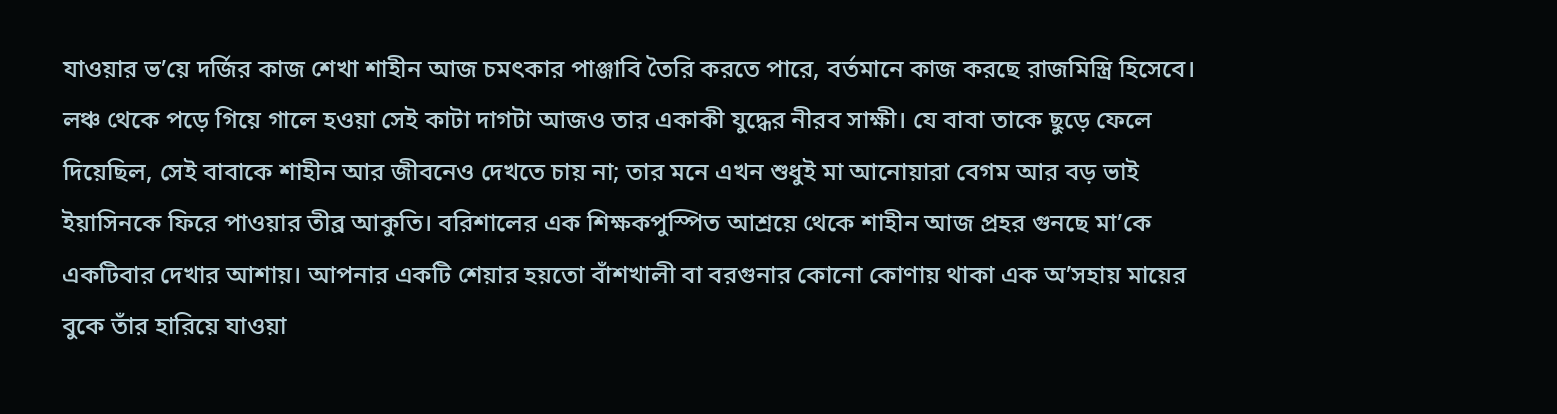যাওয়ার ভ’য়ে দর্জির কাজ শেখা শাহীন আজ চমৎকার পাঞ্জাবি তৈরি করতে পারে, বর্তমানে কাজ করছে রাজমিস্ত্রি হিসেবে। লঞ্চ থেকে পড়ে গিয়ে গালে হওয়া সেই কাটা দাগটা আজও তার একাকী যুদ্ধের নীরব সাক্ষী। যে বাবা তাকে ছুড়ে ফেলে দিয়েছিল, সেই বাবাকে শাহীন আর জীবনেও দেখতে চায় না; তার মনে এখন শুধুই মা আনোয়ারা বেগম আর বড় ভাই ইয়াসিনকে ফিরে পাওয়ার তীব্র আকুতি। বরিশালের এক শিক্ষকপুস্পিত আশ্রয়ে থেকে শাহীন আজ প্রহর গুনছে মা’কে একটিবার দেখার আশায়। আপনার একটি শেয়ার হয়তো বাঁশখালী বা বরগুনার কোনো কোণায় থাকা এক অ’সহায় মায়ের বুকে তাঁর হারিয়ে যাওয়া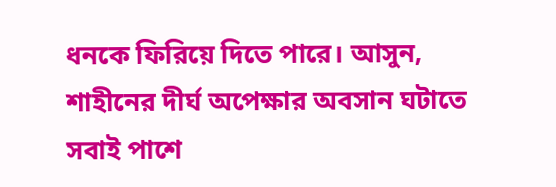ধনকে ফিরিয়ে দিতে পারে। আসুন, শাহীনের দীর্ঘ অপেক্ষার অবসান ঘটাতে সবাই পাশে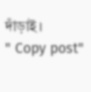দাঁড়াই।
" Copy post"